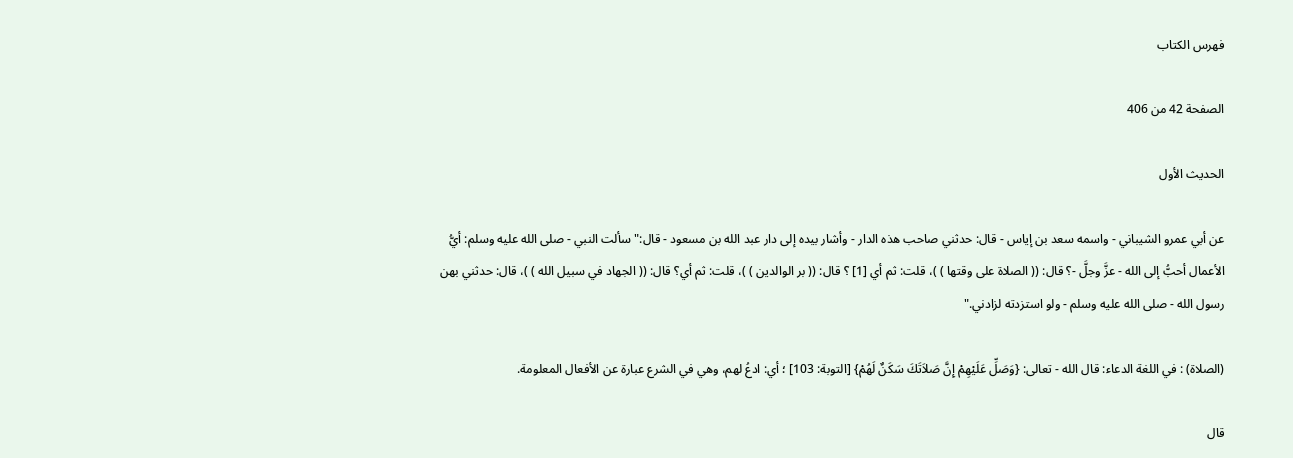فهرس الكتاب

الصفحة 42 من 406

الحديث الأول

عن أبي عمرو الشيباني - واسمه سعد بن إياس - قال: حدثني صاحب هذه الدار - وأشار بيده إلى دار عبد الله بن مسعود - قال:"سألت النبي - صلى الله عليه وسلم: أيُّ الأعمال أحبُّ إلى الله - عزَّ وجلَّ -؟ قال: (( الصلاة على وقتها ) )، قلت: ثم أي [1] ؟ قال: (( بر الوالدين ) )، قلت: ثم أي؟ قال: (( الجهاد في سبيل الله ) )، قال: حدثني بهن رسول الله - صلى الله عليه وسلم - ولو استزدته لزادني."

(الصلاة) : في اللغة الدعاء: قال الله - تعالى: {وَصَلِّ عَلَيْهِمْ إِنَّ صَلاَتَكَ سَكَنٌ لَهُمْ} [التوبة: 103] ؛ أي: ادعُ لهم، وهي في الشرع عبارة عن الأفعال المعلومة.

قال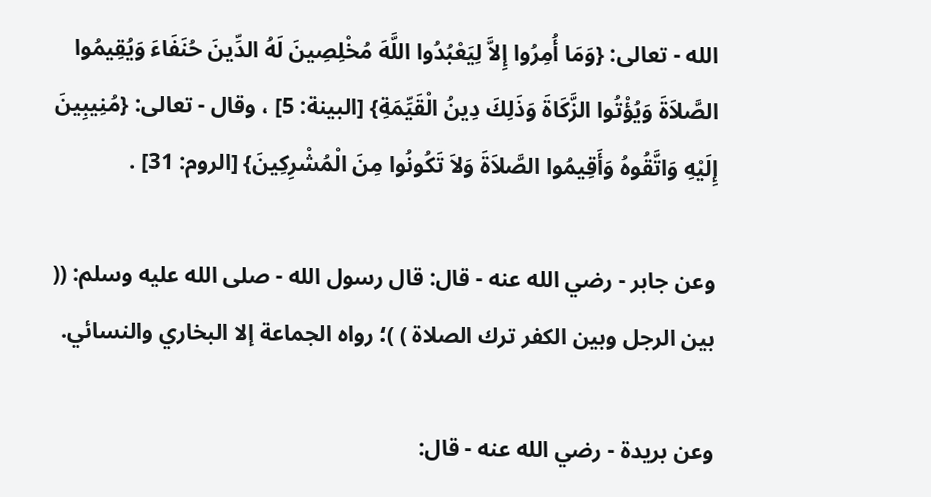الله - تعالى: {وَمَا أُمِرُوا إِلاَّ لِيَعْبُدُوا اللَّهَ مُخْلِصِينَ لَهُ الدِّينَ حُنَفَاءَ وَيُقِيمُوا الصَّلاَةَ وَيُؤْتُوا الزَّكَاةَ وَذَلِكَ دِينُ الْقَيِّمَةِ} [البينة: 5] ، وقال - تعالى: {مُنِيبِينَ إِلَيْهِ وَاتَّقُوهُ وَأَقِيمُوا الصَّلاَةَ وَلاَ تَكُونُوا مِنَ الْمُشْرِكِينَ} [الروم: 31] .

وعن جابر - رضي الله عنه - قال: قال رسول الله - صلى الله عليه وسلم: (( بين الرجل وبين الكفر ترك الصلاة ) )؛ رواه الجماعة إلا البخاري والنسائي.

وعن بريدة - رضي الله عنه - قال: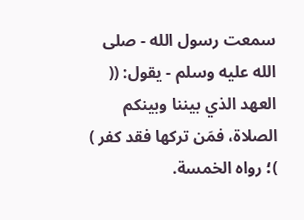سمعت رسول الله - صلى الله عليه وسلم - يقول: (( العهد الذي بيننا وبينكم الصلاة، فمَن تركها فقد كفر ) )؛ رواه الخمسة.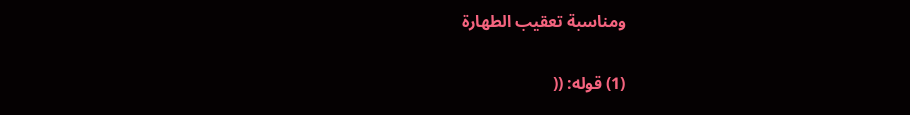ومناسبة تعقيب الطهارة

(1) قوله: ((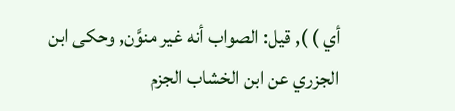أي ) ), قيل: الصواب أنه غير منوَّن, وحكى ابن الجزري عن ابن الخشاب الجزم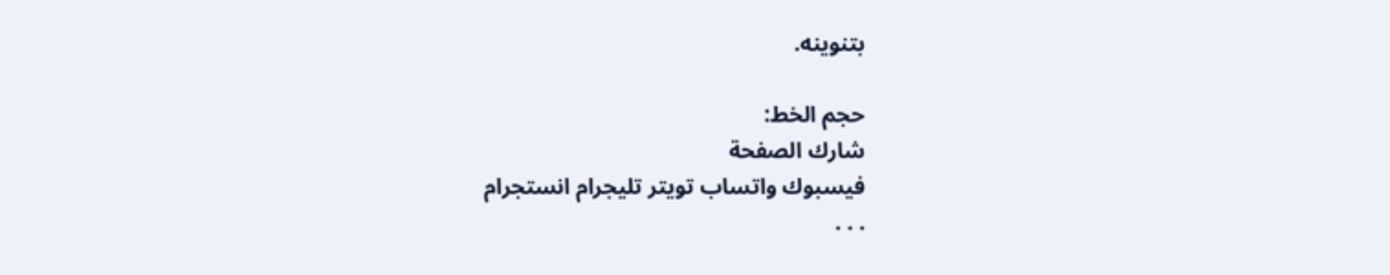بتنوينه.

حجم الخط:
شارك الصفحة
فيسبوك واتساب تويتر تليجرام انستجرام
. . .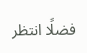فضلًا انتظر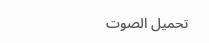تحميل الصوت